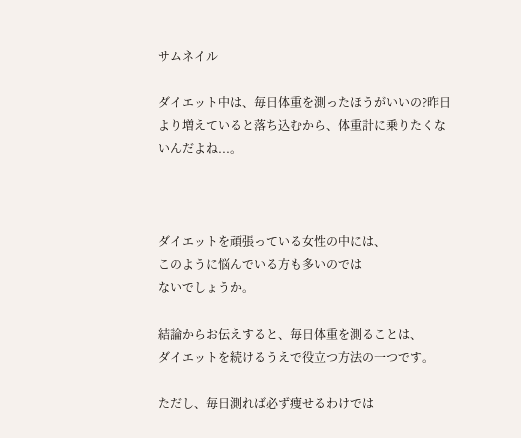サムネイル

ダイエット中は、毎日体重を測ったほうがいいの?昨日より増えていると落ち込むから、体重計に乗りたくないんだよね...。



ダイエットを頑張っている女性の中には、
このように悩んでいる方も多いのでは
ないでしょうか。

結論からお伝えすると、毎日体重を測ることは、
ダイエットを続けるうえで役立つ方法の一つです。

ただし、毎日測れば必ず痩せるわけでは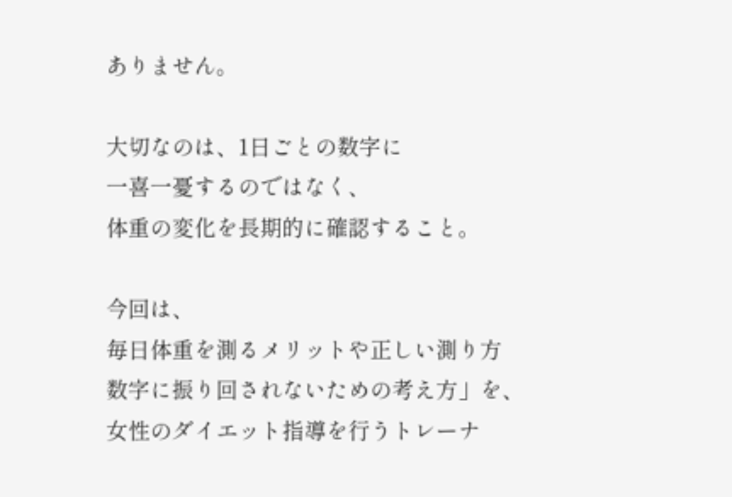ありません。

大切なのは、1日ごとの数字に
一喜一憂するのではなく、
体重の変化を長期的に確認すること。

今回は、
毎日体重を測るメリットや正しい測り方
数字に振り回されないための考え方」を、
女性のダイエット指導を行うトレーナ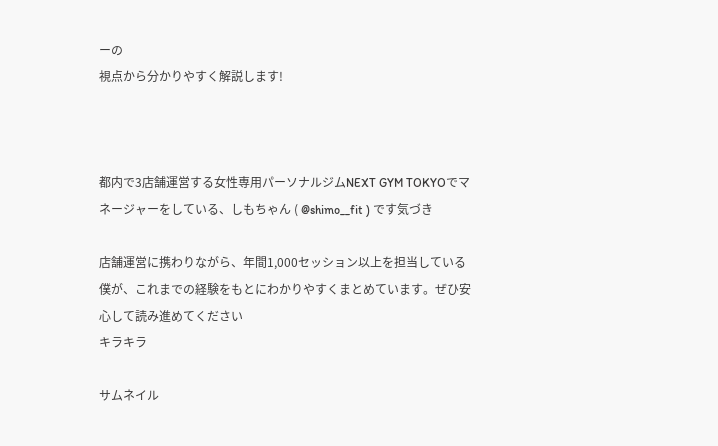ーの
視点から分かりやすく解説します!



都内で3店舗運営する女性専用パーソナルジムNEXT GYM TOKYOでマネージャーをしている、しもちゃん ( @shimo__fit ) です気づき

店舗運営に携わりながら、年間1,000セッション以上を担当している僕が、これまでの経験をもとにわかりやすくまとめています。ぜひ安心して読み進めてください
キラキラ

サムネイル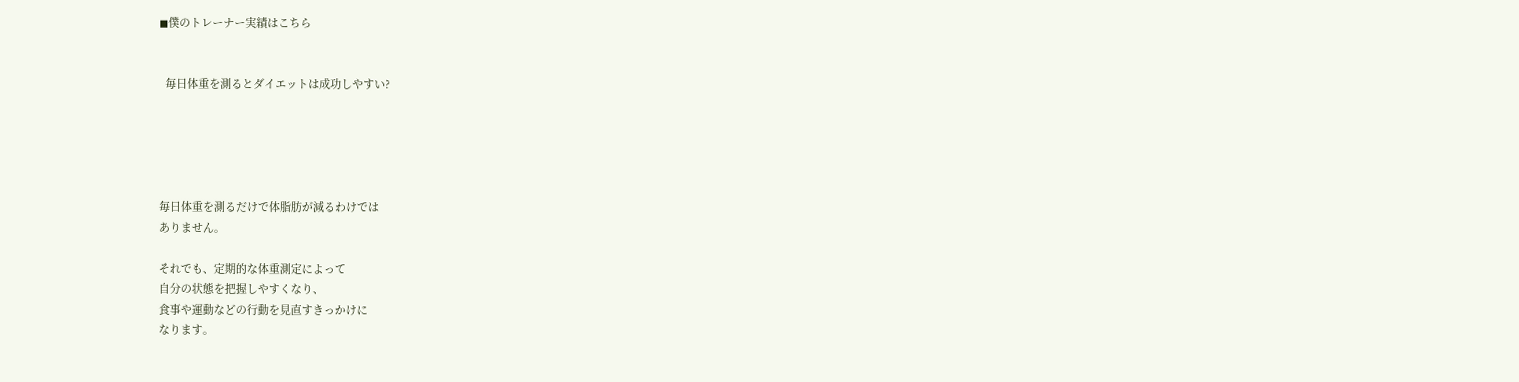◼僕のトレーナー実績はこちら


  毎日体重を測るとダイエットは成功しやすい?





毎日体重を測るだけで体脂肪が減るわけでは
ありません。

それでも、定期的な体重測定によって
自分の状態を把握しやすくなり、
食事や運動などの行動を見直すきっかけに
なります。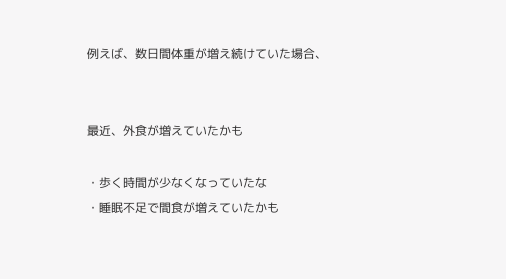例えば、数日間体重が増え続けていた場合、


最近、外食が増えていたかも

・歩く時間が少なくなっていたな
・睡眠不足で間食が増えていたかも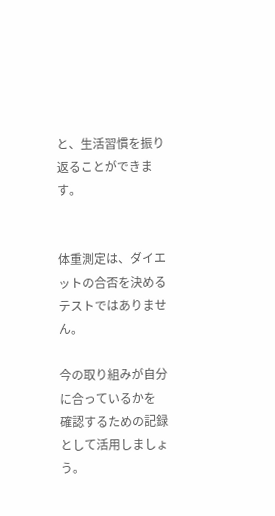と、生活習慣を振り返ることができます。


体重測定は、ダイエットの合否を決める
テストではありません。

今の取り組みが自分に合っているかを
確認するための記録として活用しましょう。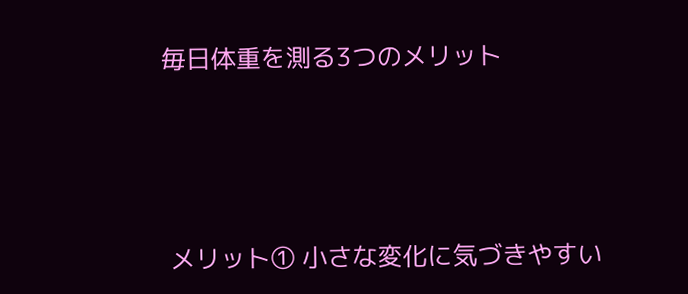毎日体重を測る3つのメリット




 メリット① 小さな変化に気づきやすい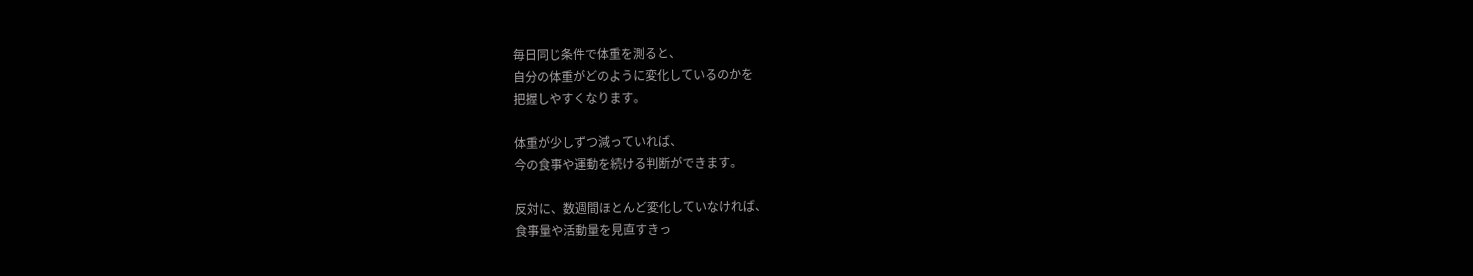毎日同じ条件で体重を測ると、
自分の体重がどのように変化しているのかを
把握しやすくなります。

体重が少しずつ減っていれば、
今の食事や運動を続ける判断ができます。

反対に、数週間ほとんど変化していなければ、
食事量や活動量を見直すきっ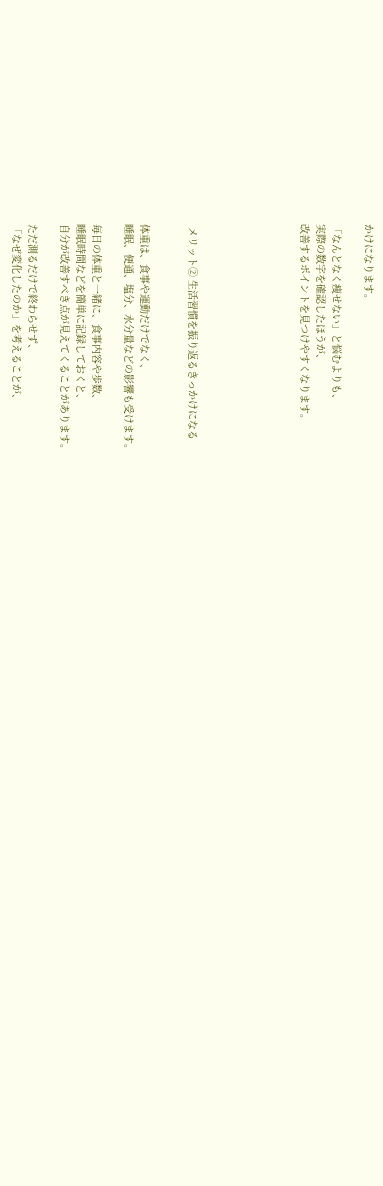かけになります。

「なんとなく痩せない」と悩むよりも、
実際の数字を確認したほうが、
改善するポイントを見つけやすくなります。






 メリット② 生活習慣を振り返るきっかけになる


体重は、食事や運動だけでなく、
睡眠、便通、塩分、水分量などの影響も受けます。

毎日の体重と一緒に、食事内容や歩数、
睡眠時間などを簡単に記録しておくと、
自分が改善すべき点が見えてくることがあります。

ただ測るだけで終わらせず、
「なぜ変化したのか」を考えることが、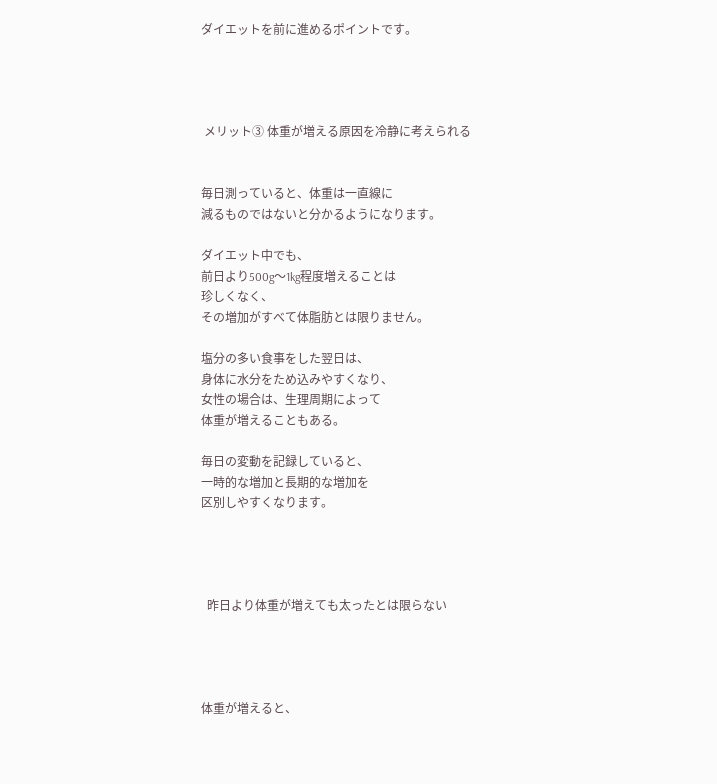ダイエットを前に進めるポイントです。




 メリット③ 体重が増える原因を冷静に考えられる


毎日測っていると、体重は一直線に
減るものではないと分かるようになります。

ダイエット中でも、
前日より500g〜1kg程度増えることは
珍しくなく、
その増加がすべて体脂肪とは限りません。

塩分の多い食事をした翌日は、
身体に水分をため込みやすくなり、
女性の場合は、生理周期によって
体重が増えることもある。

毎日の変動を記録していると、
一時的な増加と長期的な増加を
区別しやすくなります。




  昨日より体重が増えても太ったとは限らない




体重が増えると、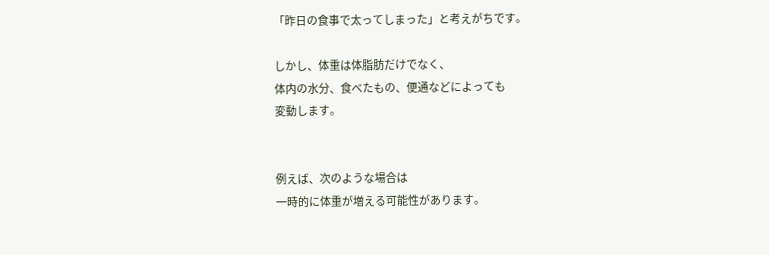「昨日の食事で太ってしまった」と考えがちです。

しかし、体重は体脂肪だけでなく、
体内の水分、食べたもの、便通などによっても
変動します。


例えば、次のような場合は
一時的に体重が増える可能性があります。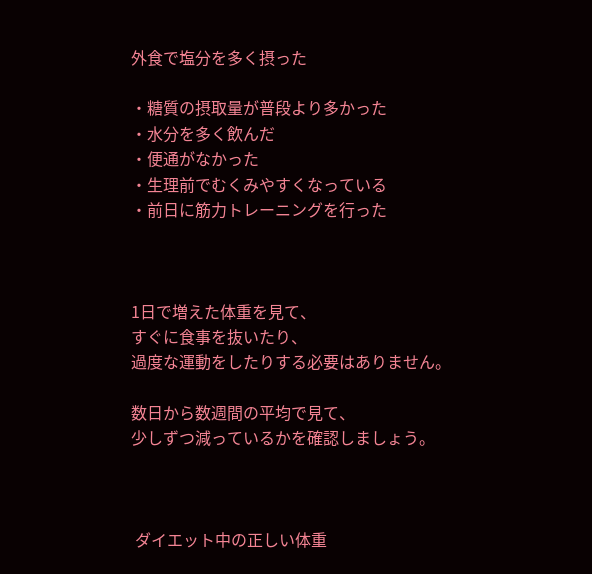外食で塩分を多く摂った

・糖質の摂取量が普段より多かった
・水分を多く飲んだ
・便通がなかった
・生理前でむくみやすくなっている
・前日に筋力トレーニングを行った



1日で増えた体重を見て、
すぐに食事を抜いたり、
過度な運動をしたりする必要はありません。

数日から数週間の平均で見て、
少しずつ減っているかを確認しましょう。



 ダイエット中の正しい体重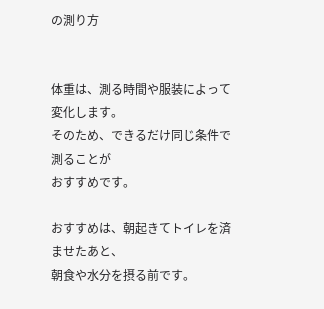の測り方


体重は、測る時間や服装によって変化します。
そのため、できるだけ同じ条件で測ることが
おすすめです。

おすすめは、朝起きてトイレを済ませたあと、
朝食や水分を摂る前です。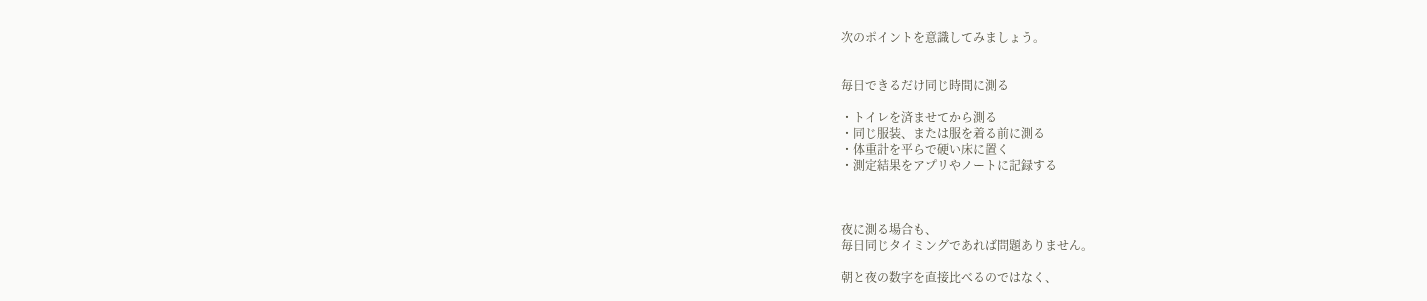次のポイントを意識してみましょう。


毎日できるだけ同じ時間に測る

・トイレを済ませてから測る
・同じ服装、または服を着る前に測る
・体重計を平らで硬い床に置く
・測定結果をアプリやノートに記録する



夜に測る場合も、
毎日同じタイミングであれば問題ありません。

朝と夜の数字を直接比べるのではなく、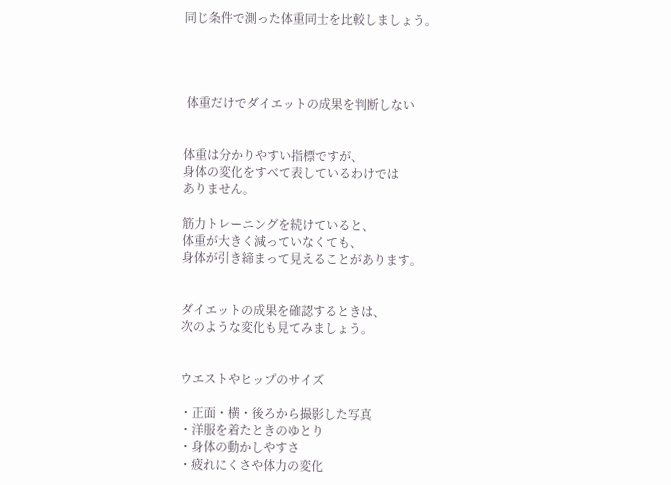同じ条件で測った体重同士を比較しましょう。




 体重だけでダイエットの成果を判断しない


体重は分かりやすい指標ですが、
身体の変化をすべて表しているわけでは
ありません。

筋力トレーニングを続けていると、
体重が大きく減っていなくても、
身体が引き締まって見えることがあります。


ダイエットの成果を確認するときは、
次のような変化も見てみましょう。


ウエストやヒップのサイズ

・正面・横・後ろから撮影した写真
・洋服を着たときのゆとり
・身体の動かしやすさ
・疲れにくさや体力の変化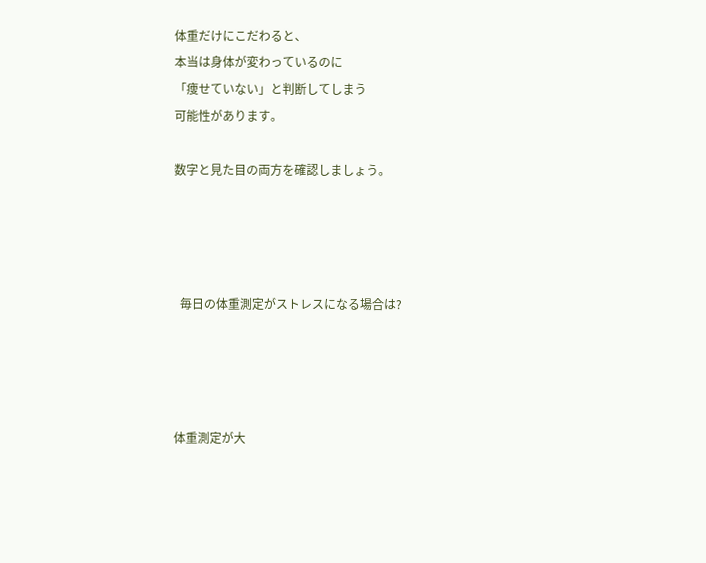体重だけにこだわると、
本当は身体が変わっているのに
「痩せていない」と判断してしまう
可能性があります。

数字と見た目の両方を確認しましょう。




  毎日の体重測定がストレスになる場合は?




体重測定が大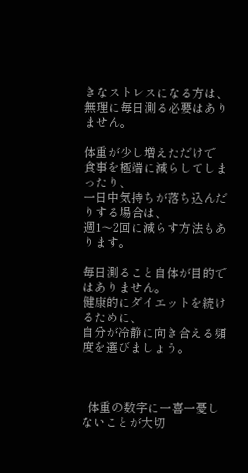きなストレスになる方は、
無理に毎日測る必要はありません。

体重が少し増えただけで
食事を極端に減らしてしまったり、
一日中気持ちが落ち込んだりする場合は、
週1〜2回に減らす方法もあります。

毎日測ること自体が目的ではありません。
健康的にダイエットを続けるために、
自分が冷静に向き合える頻度を選びましょう。



  体重の数字に一喜一憂しないことが大切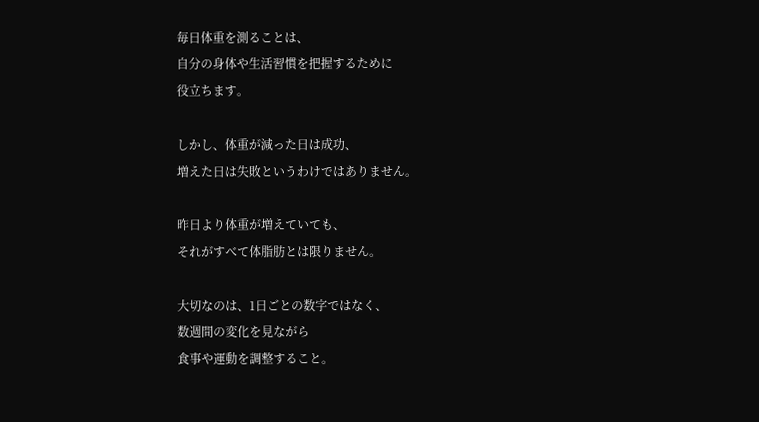毎日体重を測ることは、
自分の身体や生活習慣を把握するために
役立ちます。

しかし、体重が減った日は成功、
増えた日は失敗というわけではありません。

昨日より体重が増えていても、
それがすべて体脂肪とは限りません。

大切なのは、1日ごとの数字ではなく、
数週間の変化を見ながら
食事や運動を調整すること。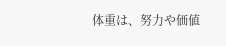体重は、努力や価値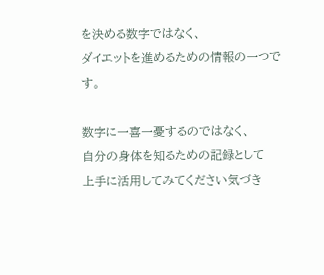を決める数字ではなく、
ダイエットを進めるための情報の一つです。

数字に一喜一憂するのではなく、
自分の身体を知るための記録として
上手に活用してみてください気づき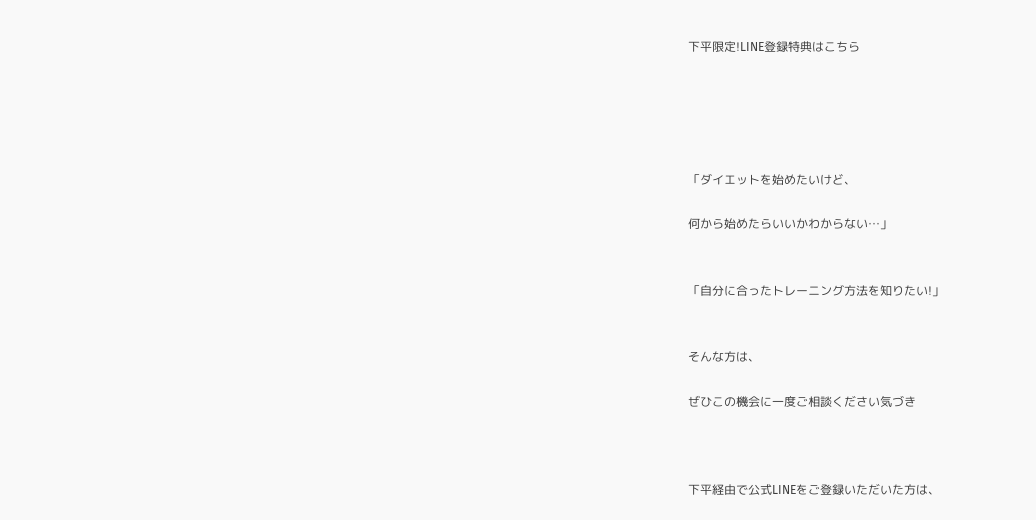下平限定!LINE登録特典はこちら





「ダイエットを始めたいけど、

何から始めたらいいかわからない…」


「自分に合ったトレーニング方法を知りたい!」


そんな方は、

ぜひこの機会に一度ご相談ください気づき



下平経由で公式LINEをご登録いただいた方は、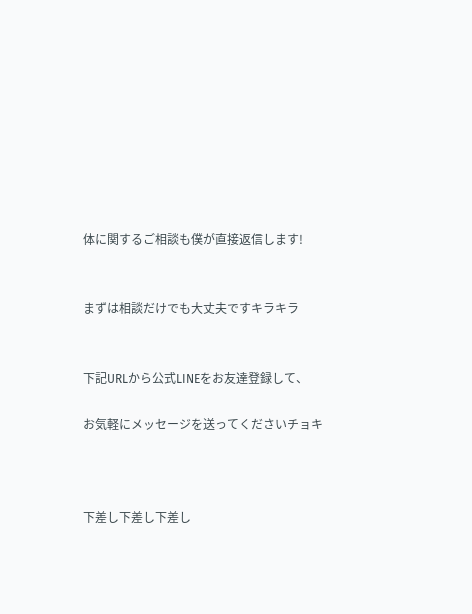体に関するご相談も僕が直接返信します!


まずは相談だけでも大丈夫ですキラキラ


下記URLから公式LINEをお友達登録して、

お気軽にメッセージを送ってくださいチョキ



下差し下差し下差し